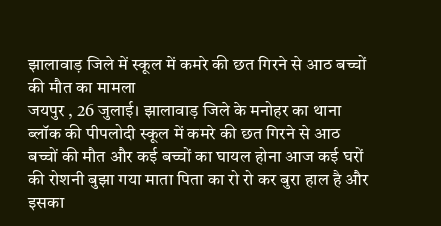झालावाड़ जिले में स्कूल में कमरे की छत गिरने से आठ बच्चों की मौत का मामला
जयपुर , 26 जुलाई। झालावाड़ जिले के मनोहर का थाना ब्लॉक की पीपलोदी स्कूल में कमरे की छत गिरने से आठ बच्चों की मौत और कई बच्चों का घायल होना आज कई घरों की रोशनी बुझा गया माता पिता का रो रो कर बुरा हाल है और इसका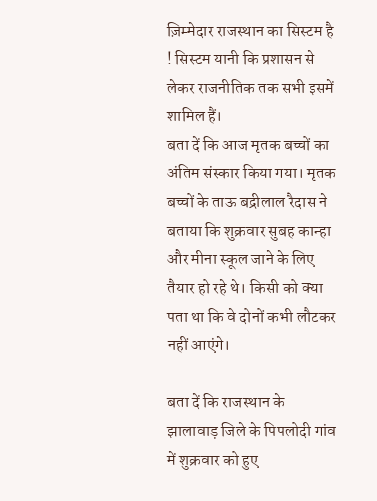ज़िम्मेदार राजस्थान का सिस्टम है ! सिस्टम यानी कि प्रशासन से लेकर राजनीतिक तक सभी इसमें शामिल हैं।
बता दें कि आज मृतक बच्चों का अंतिम संस्कार किया गया। मृतक बच्चों के ताऊ बद्रीलाल रैदास ने बताया कि शुक्रवार सुबह कान्हा और मीना स्कूल जाने के लिए तैयार हो रहे थे। किसी को क्या पता था कि वे दोनों कभी लौटकर नहीं आएंगे।

बता दें कि राजस्थान के झालावाड़ जिले के पिपलोदी गांव में शुक्रवार को हुए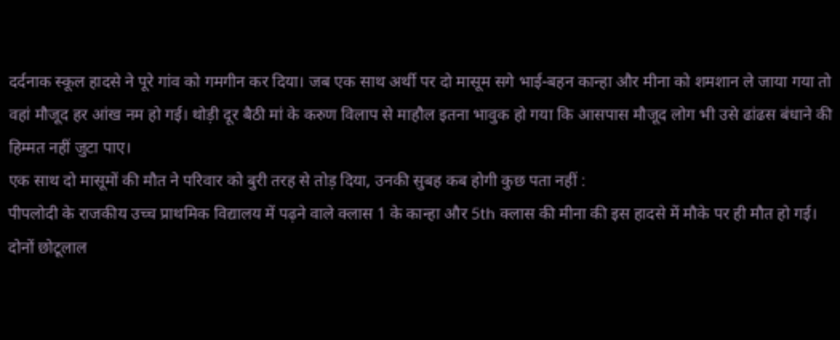दर्दनाक स्कूल हादसे ने पूरे गांव को गमगीन कर दिया। जब एक साथ अर्थी पर दो मासूम सगे भाई-बहन कान्हा और मीना को शमशान ले जाया गया तो वहां मौजूद हर आंख नम हो गई। थोड़ी दूर बैठी मां के करुण विलाप से माहौल इतना भावुक हो गया कि आसपास मौजूद लोग भी उसे ढांढस बंधाने की हिम्मत नहीं जुटा पाए।
एक साथ दो मासूमों की मौत ने परिवार को बुरी तरह से तोड़ दिया, उनकी सुबह कब होगी कुछ पता नहीं :
पीपलोदी के राजकीय उच्च प्राथमिक विद्यालय में पढ़ने वाले क्लास 1 के कान्हा और 5th क्लास की मीना की इस हादसे में मौके पर ही मौत हो गई। दोनों छोटूलाल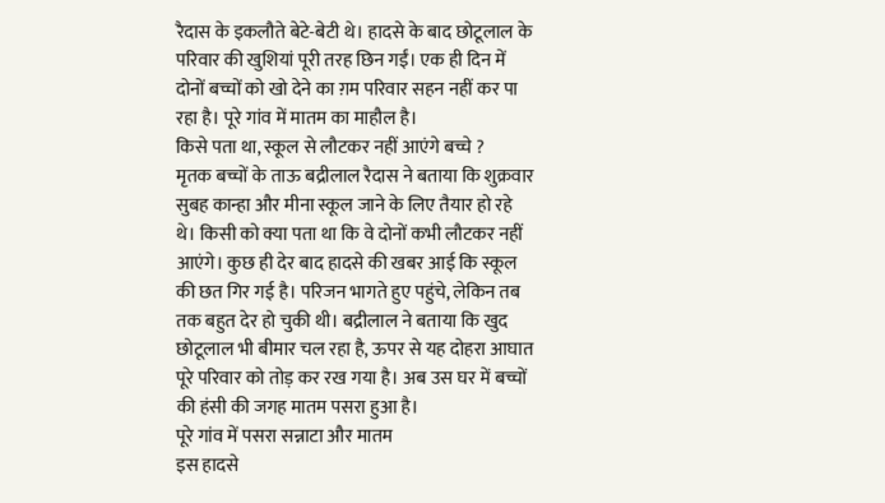रैदास के इकलौते बेटे-बेटी थे। हादसे के बाद छोटूलाल के परिवार की खुशियां पूरी तरह छिन गईं। एक ही दिन में दोनों बच्चों को खो देने का ग़म परिवार सहन नहीं कर पा रहा है। पूरे गांव में मातम का माहौल है।
किसे पता था, स्कूल से लौटकर नहीं आएंगे बच्चे ?
मृतक बच्चों के ताऊ बद्रीलाल रैदास ने बताया कि शुक्रवार सुबह कान्हा और मीना स्कूल जाने के लिए तैयार हो रहे थे। किसी को क्या पता था कि वे दोनों कभी लौटकर नहीं आएंगे। कुछ ही देर बाद हादसे की खबर आई कि स्कूल की छत गिर गई है। परिजन भागते हुए पहुंचे, लेकिन तब तक बहुत देर हो चुकी थी। बद्रीलाल ने बताया कि खुद छोटूलाल भी बीमार चल रहा है, ऊपर से यह दोहरा आघात पूरे परिवार को तोड़ कर रख गया है। अब उस घर में बच्चों की हंसी की जगह मातम पसरा हुआ है।
पूरे गांव में पसरा सन्नाटा और मातम
इस हादसे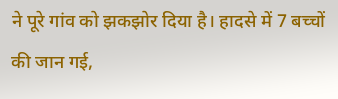ने पूरे गांव को झकझोर दिया है। हादसे में 7 बच्चों की जान गई,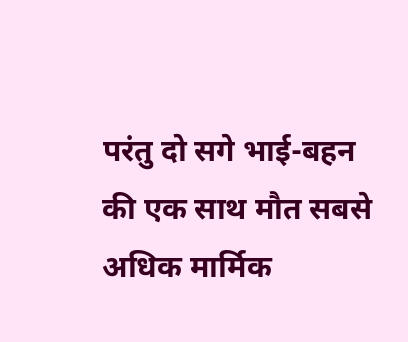परंतु दो सगे भाई-बहन की एक साथ मौत सबसे अधिक मार्मिक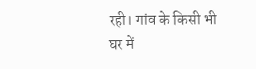रही। गांव के किसी भी घर में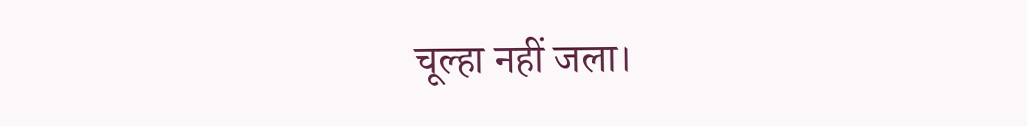चूल्हा नहीं जला।